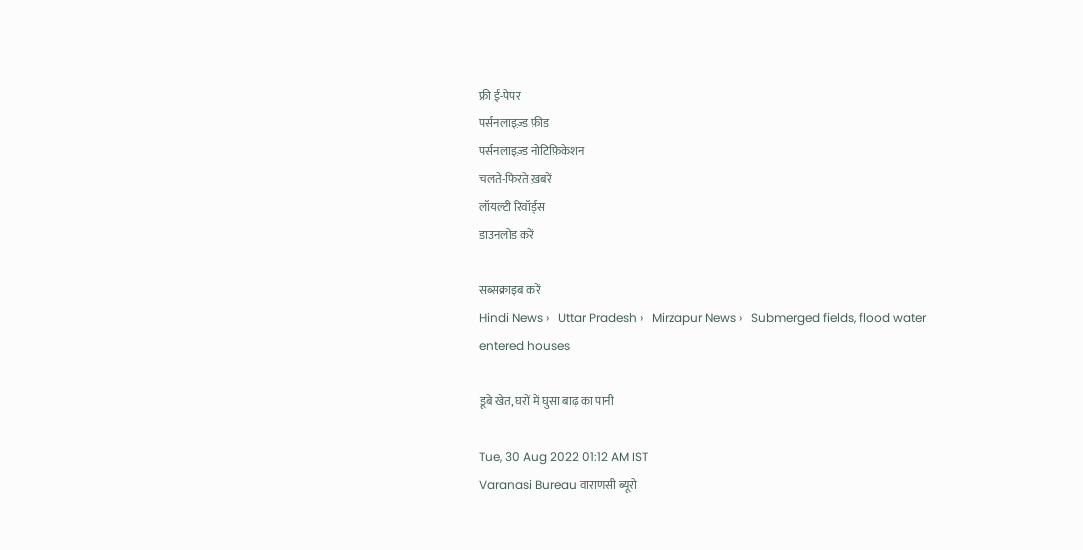फ्री ई-पेपर
पर्सनलाइज़्ड फ़ीड
पर्सनलाइज़्ड नोटिफ़िकेशन
चलते-फिरते ख़बरें
लॉयल्टी रिवॉर्ड्स
डाउनलोड करें

सब्सक्राइब करें
Hindi News ›   Uttar Pradesh ›   Mirzapur News ›   Submerged fields, flood water entered houses

डूबे खेत, घरों में घुसा बाढ़ का पानी

Tue, 30 Aug 2022 01:12 AM IST
Varanasi Bureau वाराणसी ब्यूरो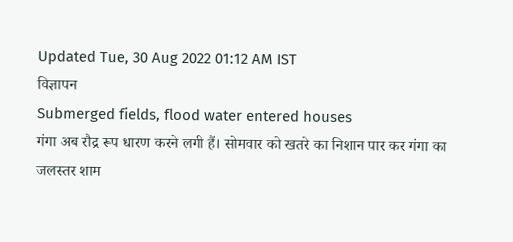Updated Tue, 30 Aug 2022 01:12 AM IST
विज्ञापन
Submerged fields, flood water entered houses
गंगा अब रौद्र रूप धारण करने लगी हैं। सोमवार को खतरे का निशान पार कर गंगा का जलस्तर शाम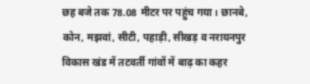छह बजे तक 78.08 मीटर पर पहुंच गया। छानबे, कोन, मझवां, सीटी, पहाड़ी, सीखड़ व नरायनपुर विकास खंड में तटवर्ती गांवों में बाढ़ का कहर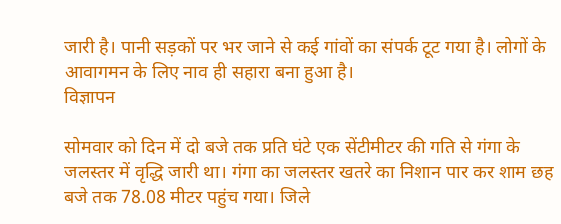जारी है। पानी सड़कों पर भर जाने से कई गांवों का संपर्क टूट गया है। लोगों के आवागमन के लिए नाव ही सहारा बना हुआ है।
विज्ञापन

सोमवार को दिन में दो बजे तक प्रति घंटे एक सेंटीमीटर की गति से गंगा के जलस्तर में वृद्धि जारी था। गंगा का जलस्तर खतरे का निशान पार कर शाम छह बजे तक 78.08 मीटर पहुंच गया। जिले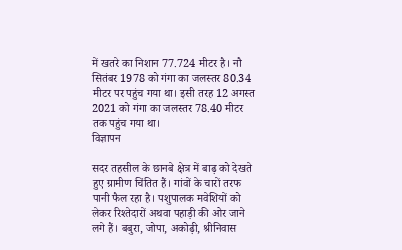में खतरे का निशान 77.724 मीटर है। नौ सितंबर 1978 को गंगा का जलस्तर 80.34 मीटर पर पहुंच गया था। इसी तरह 12 अगस्त 2021 को गंगा का जलस्तर 78.40 मीटर तक पहुंच गया था।
विज्ञापन

सदर तहसील के छानबे क्षेत्र में बाढ़ को देखते हुए ग्रामीण चिंतित हैं। गांवों के चारों तरफ पानी फैल रहा है। पशुपालक मवेशियों को लेकर रिश्तेदारों अथवा पहाड़ी की ओर जाने लगे हैं। बबुरा, जोपा, अकोढ़ी, श्रीनिवास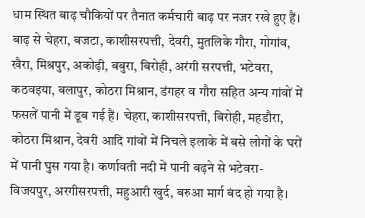धाम स्थित बाढ़ चौकियों पर तैनात कर्मचारी बाढ़ पर नजर रखे हुए हैं। बाढ़ से चेहरा, बजटा, काशीसरपत्ती, देवरी, मुतलिके गौरा, गोगांव, खैरा, मिश्रपुर, अकोढ़ी, बबुरा, बिरोही, अरंगी सरपत्ती, भटेवरा, कठवइया, बलापुर, कोठरा मिश्रान, डंगहर व गौरा सहित अन्य गांवों में फसलें पानी में डूब गई हैं। चेहरा, काशीसरपत्ती, बिरोही, महडौरा, कोठरा मिश्रान, देवरी आदि गांवों में निचले इलाके में बसे लोगों के घरों में पानी घुस गया है। कर्णावती नदी में पानी बढ़ने से भटेवरा-विजयपुर, अरगीसरपत्ती, महुआरी खुर्द, बरुआ मार्ग बंद हो गया है।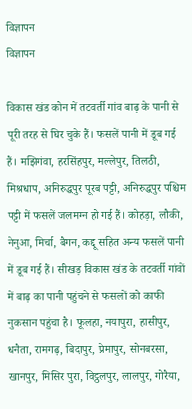विज्ञापन
विज्ञापन

विकास खंड कोन में तटवर्ती गांव बाढ़ के पानी से पूरी तरह से घिर चुके हैं। फसलें पानी में डूब गई हैं। मझिगंवा, हरसिंहपुर, मल्लेपुर, तिलठी, मिश्रधाप, अनिरुद्धपुर पूरब पट्टी, अनिरुद्धपुर पश्चिम पट्टी में फसलें जलमग्न हो गई हैं। कोहड़ा, लौकी, नेनुआ, मिर्चा, बैगन, कद्दू सहित अन्य फसलें पानी में डूब गई हैं। सीखड़ विकास खंड के तटवर्ती गांवों में बाढ़ का पानी पहुंचने से फसलों को काफी नुकसान पहुंचा है। फूलहा, नयापुरा, हासीपुर, धनैता, रामगढ़, बिदापुर, प्रेमापुर, सोनबरसा, खानपुर, मिसिर पुरा, विट्ठलपुर, लालपुर, गोरैया,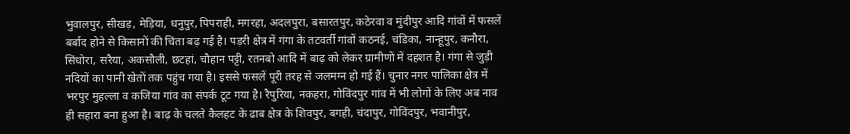भुवालपुर, सीखड़, मेड़िया, धनुपुर, पिपराही, मगरहा, अदलपुरा, बसारतपुर, कठेरवा व मुंदीपुर आदि गांवों में फसलें बर्बाद होने से किसानों की चिंता बढ़ गई है। पड़री क्षेत्र में गंगा के तटवर्ती गांवों कठनई, चंडिका, नान्हूपुर, कनौरा, सिंधोरा, सरैया, अकसौली, छटहां, चौहान पट्टी, रतनबो आदि में बाढ़ को लेकर ग्रामीणों में दहशत है। गंगा से जुड़ी नदियों का पानी खेतों तक पहुंच गया है। इससे फसलें पूरी तरह से जलमग्न हो गई हैं। चुनार नगर पालिका क्षेत्र में भरपुर मुहल्ला व कजिया गांव का संपर्क टूट गया है। रैपुरिया, नकहरा, गोविंदपुर गांव में भी लोगों के लिए अब नाव ही सहारा बना हुआ है। बाढ़ के चलते कैलहट के ढाब क्षेत्र के शिवपुर, बगही, चंदापुर, गोविंदपुर, भवानीपुर,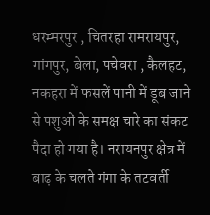धरम्मरपुर , चितरहा रामरायपुर, गांगपुर, बेला, पचेवरा , कैलहट, नकहरा में फसलें पानी में डूब जाने से पशुओं के समक्ष चारे का संकट पैदा हो गया है। नरायनपुर क्षेत्र में बाढ़ के चलते गंगा के तटवर्ती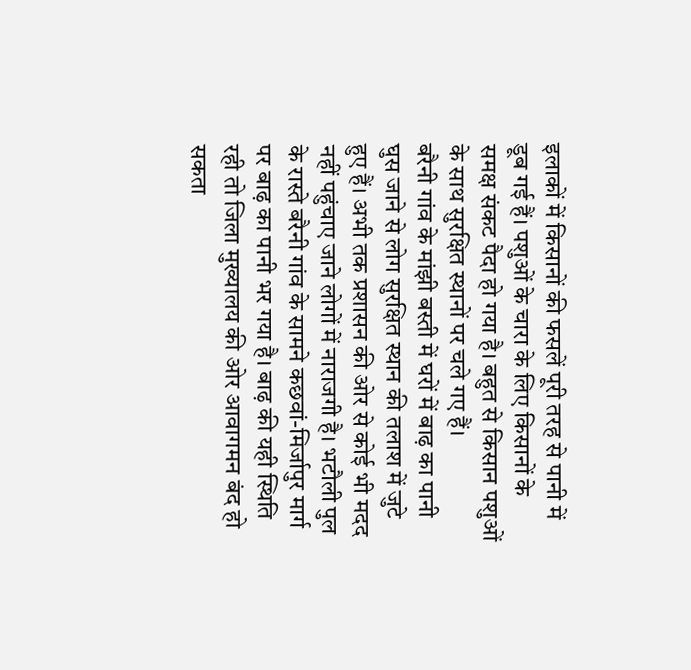इलाकों में किसानों की फसलें पूरी तरह से पानी में डूब गई हैं। पशुओं के चारा के लिए किसानों के समक्ष संकट पैदा हो गया है। बहुत से किसान पशुओं के साथ सुरक्षित स्थानों पर चले गए हैं।
बरैनी गांव के मांझी बस्ती में घरों में बाढ़ का पानी घुस जाने से लोग सुरक्षित स्थान की तलाश में जुटे हुए हैं। अभी तक प्रशासन की ओर से कोई भी मदद नहीं पहुंचाए जाने लोगों में नाराजगी है। भटौली पुल के रास्ते बरैनी गांव के सामने कछवां-मिर्जापुर मार्ग पर बाढ़ का पानी भर गया है। बाढ़ की यही स्थिति रही तो जिला मुख्यालय की ओर आवागमन बंद हो सकता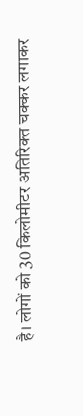है। लोगों को 30 किलोमीटर अतिरिक्त चक्कर लगाकर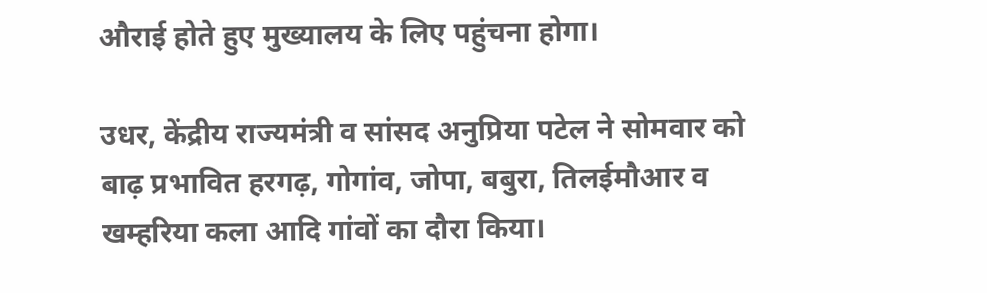औराई होते हुए मुख्यालय के लिए पहुंचना होगा।

उधर, केंद्रीय राज्यमंत्री व सांसद अनुप्रिया पटेल ने सोमवार को बाढ़ प्रभावित हरगढ़, गोगांव, जोपा, बबुरा, तिलईमौआर व खम्हरिया कला आदि गांवों का दौरा किया।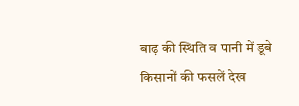बाढ़ की स्थिति व पानी में डूबे किसानों की फसलें देख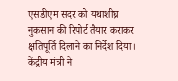एसडीएम सदर को यथाशीघ्र नुकसान की रिपोर्ट तैयार कराकर क्षतिपूर्ति दिलाने का निर्देश दिया। केंद्रीय मंत्री ने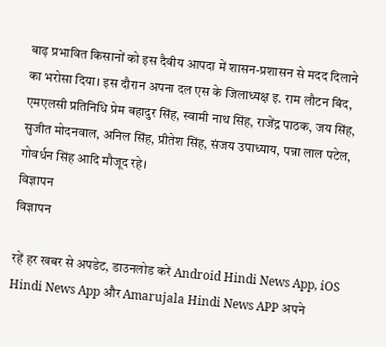बाढ़ प्रभावित किसानों को इस दैवीय आपदा में शासन-प्रशासन से मदद दिलाने का भरोसा दिया। इस दौरान अपना दल एस के जिलाध्यक्ष इ. राम लौटन बिंद, एमएलसी प्रतिनिधि प्रेम बहादुर सिंह, स्वामी नाथ सिंह, राजेंद्र पाठक, जय सिंह, सुजीत मोदनवाल, अनिल सिंह, प्रीतेश सिंह, संजय उपाध्याय, पन्ना लाल पटेल, गोवर्धन सिंह आदि मौजूद रहे।
विज्ञापन
विज्ञापन

रहें हर खबर से अपडेट, डाउनलोड करें Android Hindi News App, iOS Hindi News App और Amarujala Hindi News APP अपने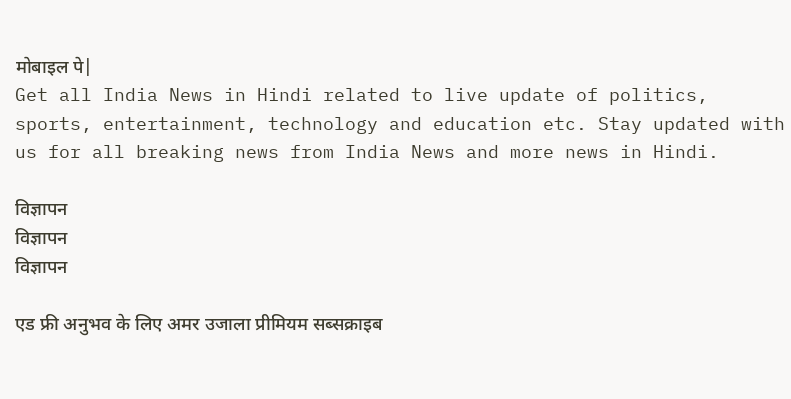मोबाइल पे|
Get all India News in Hindi related to live update of politics, sports, entertainment, technology and education etc. Stay updated with us for all breaking news from India News and more news in Hindi.

विज्ञापन
विज्ञापन
विज्ञापन

एड फ्री अनुभव के लिए अमर उजाला प्रीमियम सब्सक्राइब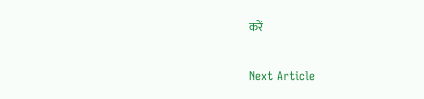करें

Next Article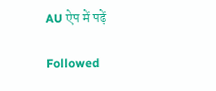AU ऐप में पढ़ें

Followed